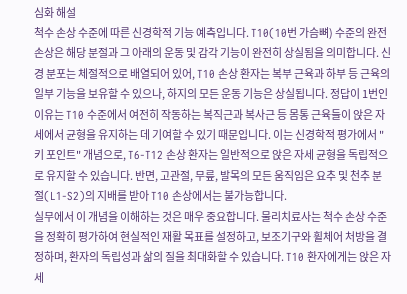심화 해설
척수 손상 수준에 따른 신경학적 기능 예측입니다. T10(10번 가슴뼈) 수준의 완전 손상은 해당 분절과 그 아래의 운동 및 감각 기능이 완전히 상실됨을 의미합니다. 신경 분포는 체절적으로 배열되어 있어, T10 손상 환자는 복부 근육과 하부 등 근육의 일부 기능을 보유할 수 있으나, 하지의 모든 운동 기능은 상실됩니다. 정답이 1번인 이유는 T10 수준에서 여전히 작동하는 복직근과 복사근 등 몸통 근육들이 앉은 자세에서 균형을 유지하는 데 기여할 수 있기 때문입니다. 이는 신경학적 평가에서 "키 포인트" 개념으로, T6-T12 손상 환자는 일반적으로 앉은 자세 균형을 독립적으로 유지할 수 있습니다. 반면, 고관절, 무릎, 발목의 모든 움직임은 요추 및 천추 분절(L1-S2)의 지배를 받아 T10 손상에서는 불가능합니다.
실무에서 이 개념을 이해하는 것은 매우 중요합니다. 물리치료사는 척수 손상 수준을 정확히 평가하여 현실적인 재활 목표를 설정하고, 보조기구와 휠체어 처방을 결정하며, 환자의 독립성과 삶의 질을 최대화할 수 있습니다. T10 환자에게는 앉은 자세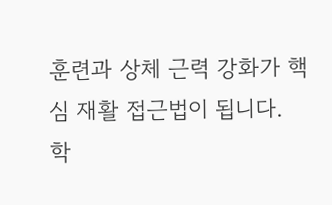훈련과 상체 근력 강화가 핵심 재활 접근법이 됩니다.
학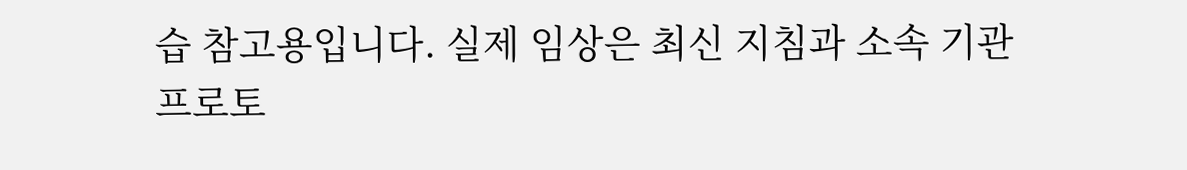습 참고용입니다. 실제 임상은 최신 지침과 소속 기관 프로토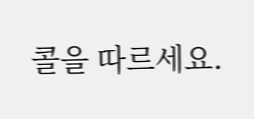콜을 따르세요.